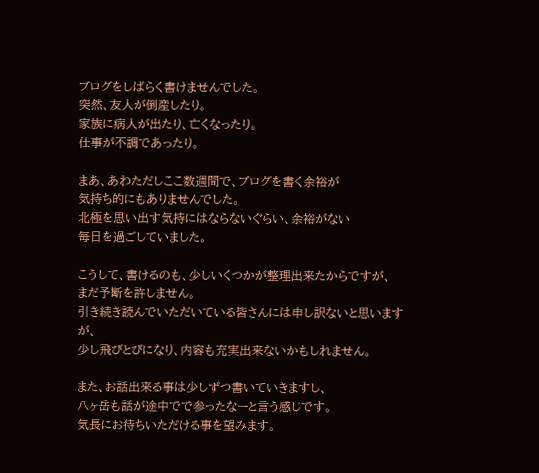ブログをしばらく書けませんでした。
突然、友人が倒産したり。
家族に病人が出たり、亡くなったり。
仕事が不調であったり。

まあ、あわただしここ数週間で、ブログを書く余裕が
気持ち的にもありませんでした。
北極を思い出す気持にはならないぐらい、余裕がない
毎日を過ごしていました。

こうして、書けるのも、少しいくつかが整理出来たからですが、
まだ予断を許しません。
引き続き読んでいただいている皆さんには申し訳ないと思いますが、
少し飛びとびになり、内容も充実出来ないかもしれません。

また、お話出来る事は少しずつ書いていきますし、
八ヶ岳も話が途中でで参ったなーと言う感じです。
気長にお待ちいただける事を望みます。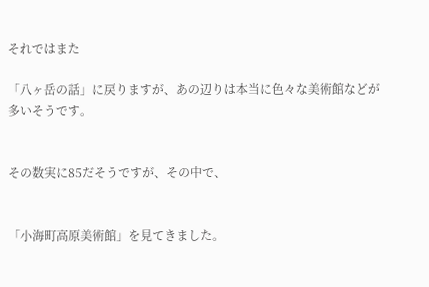それではまた

「八ヶ岳の話」に戻りますが、あの辺りは本当に色々な美術館などが多いそうです。


その数実に85だそうですが、その中で、


「小海町高原美術館」を見てきました。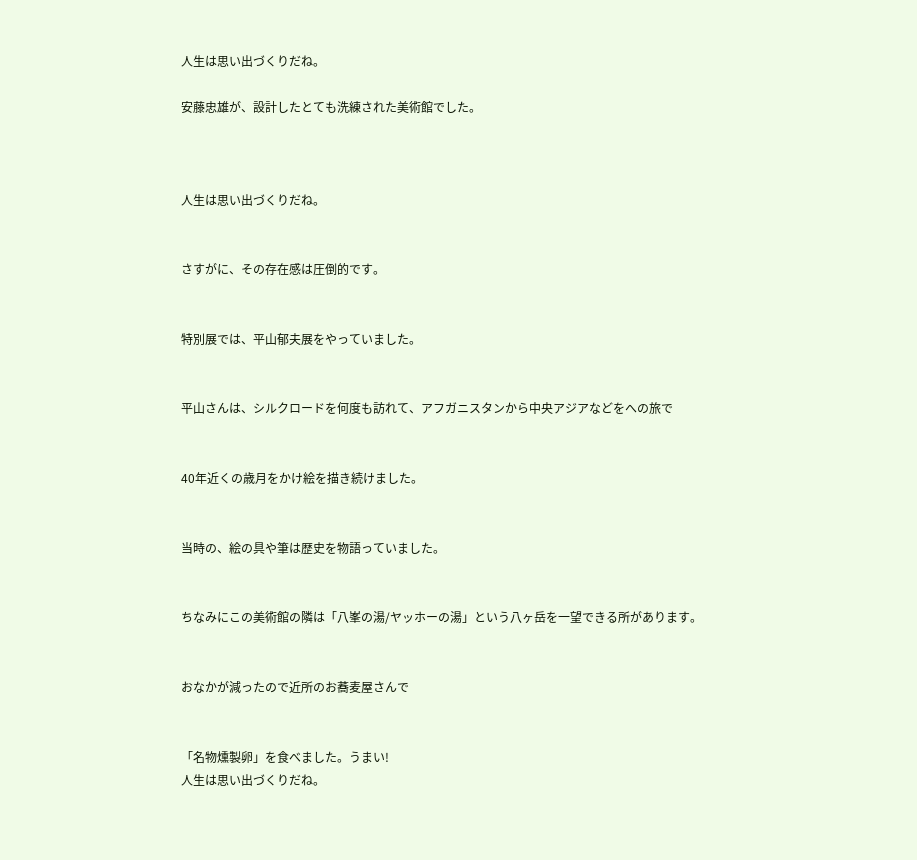人生は思い出づくりだね。

安藤忠雄が、設計したとても洗練された美術館でした。



人生は思い出づくりだね。


さすがに、その存在感は圧倒的です。


特別展では、平山郁夫展をやっていました。


平山さんは、シルクロードを何度も訪れて、アフガニスタンから中央アジアなどをへの旅で


40年近くの歳月をかけ絵を描き続けました。


当時の、絵の具や筆は歴史を物語っていました。


ちなみにこの美術館の隣は「八峯の湯/ヤッホーの湯」という八ヶ岳を一望できる所があります。


おなかが減ったので近所のお蕎麦屋さんで


「名物燻製卵」を食べました。うまい!
人生は思い出づくりだね。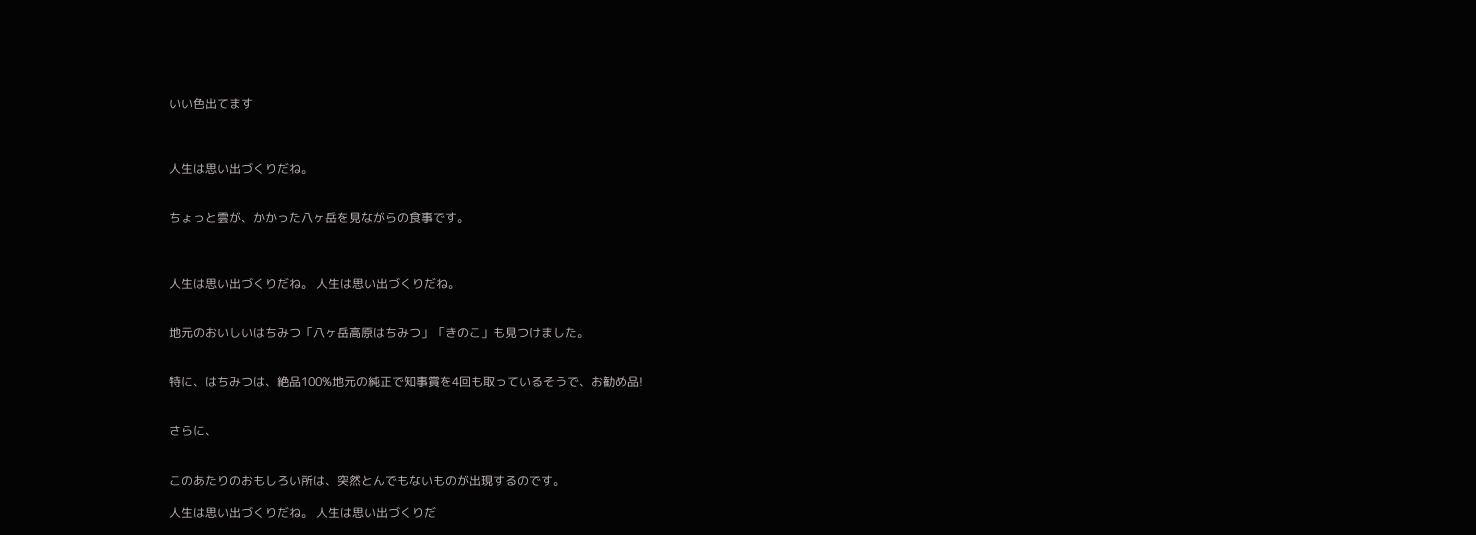いい色出てます



人生は思い出づくりだね。


ちょっと雲が、かかった八ヶ岳を見ながらの食事です。



人生は思い出づくりだね。 人生は思い出づくりだね。


地元のおいしいはちみつ「八ヶ岳高原はちみつ」「きのこ」も見つけました。


特に、はちみつは、絶品100%地元の純正で知事賞を4回も取っているそうで、お勧め品!


さらに、


このあたりのおもしろい所は、突然とんでもないものが出現するのです。

人生は思い出づくりだね。 人生は思い出づくりだ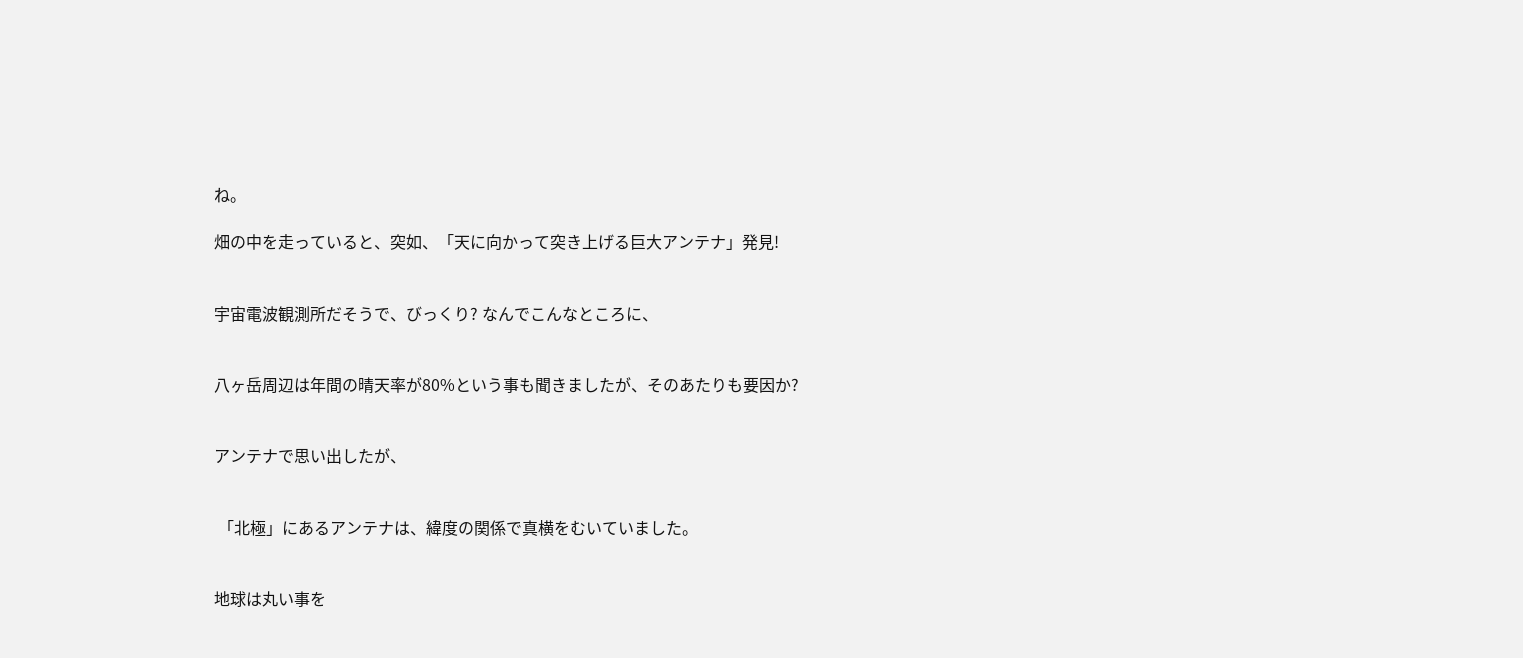ね。

畑の中を走っていると、突如、「天に向かって突き上げる巨大アンテナ」発見!


宇宙電波観測所だそうで、びっくり? なんでこんなところに、


八ヶ岳周辺は年間の晴天率が80%という事も聞きましたが、そのあたりも要因か?


アンテナで思い出したが、


 「北極」にあるアンテナは、緯度の関係で真横をむいていました。


地球は丸い事を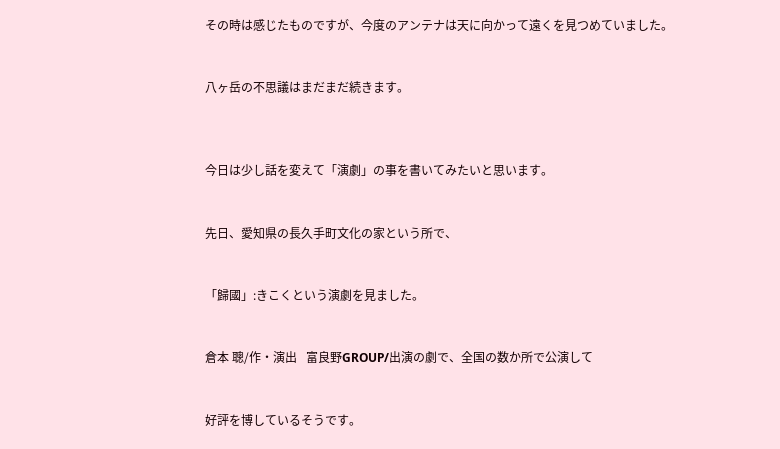その時は感じたものですが、今度のアンテナは天に向かって遠くを見つめていました。


八ヶ岳の不思議はまだまだ続きます。



今日は少し話を変えて「演劇」の事を書いてみたいと思います。


先日、愛知県の長久手町文化の家という所で、


「歸國」:きこくという演劇を見ました。


倉本 聰/作・演出   富良野GROUP/出演の劇で、全国の数か所で公演して


好評を博しているそうです。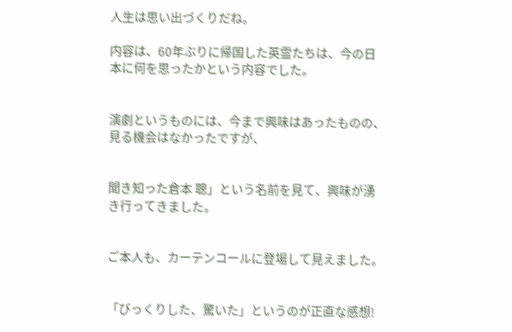人生は思い出づくりだね。

内容は、60年ぶりに帰国した英霊たちは、今の日本に何を思ったかという内容でした。


演劇というものには、今まで興味はあったものの、見る機会はなかったですが、


聞き知った倉本 聰」という名前を見て、興味が湧き行ってきました。


ご本人も、カーテンコールに登場して見えました。


「びっくりした、驚いた」というのが正直な感想!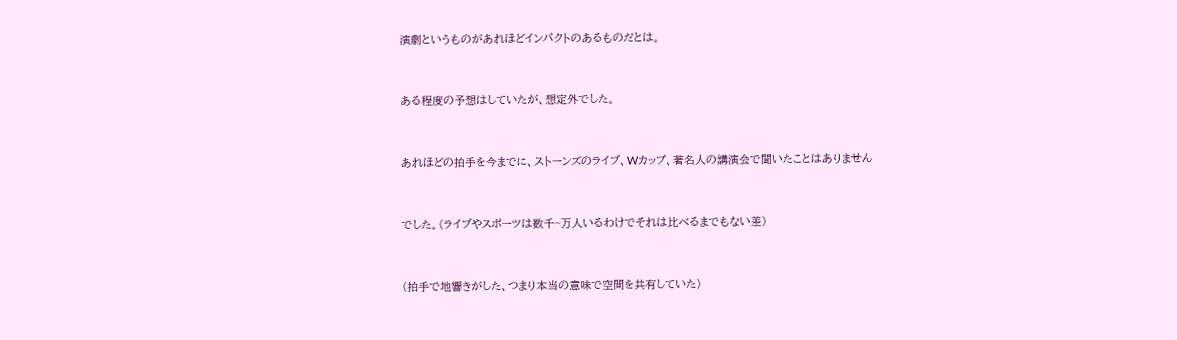演劇というものがあれほどインパクトのあるものだとは。


ある程度の予想はしていたが、想定外でした。


あれほどの拍手を今までに、ストーンズのライブ、Wカップ、著名人の講演会で聞いたことはありません


でした。(ライブやスポーツは数千~万人いるわけでそれは比べるまでもない差)


(拍手で地響きがした、つまり本当の意味で空間を共有していた)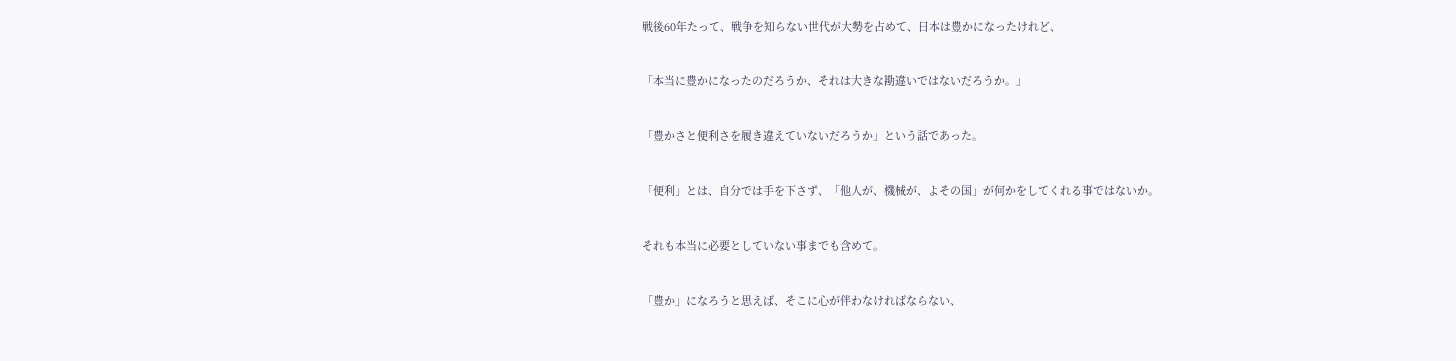戦後60年たって、戦争を知らない世代が大勢を占めて、日本は豊かになったけれど、


「本当に豊かになったのだろうか、それは大きな勘違いではないだろうか。」


「豊かさと便利さを履き違えていないだろうか」という話であった。


「便利」とは、自分では手を下さず、「他人が、機械が、よその国」が何かをしてくれる事ではないか。


それも本当に必要としていない事までも含めて。


「豊か」になろうと思えば、そこに心が伴わなければならない、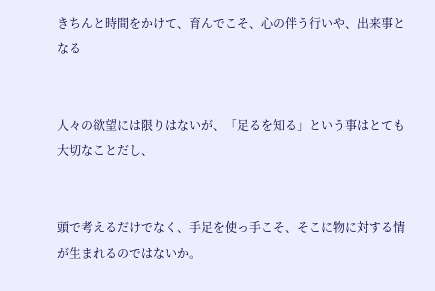きちんと時間をかけて、育んでこそ、心の伴う行いや、出来事となる


人々の欲望には限りはないが、「足るを知る」という事はとても大切なことだし、


頭で考えるだけでなく、手足を使っ手こそ、そこに物に対する情が生まれるのではないか。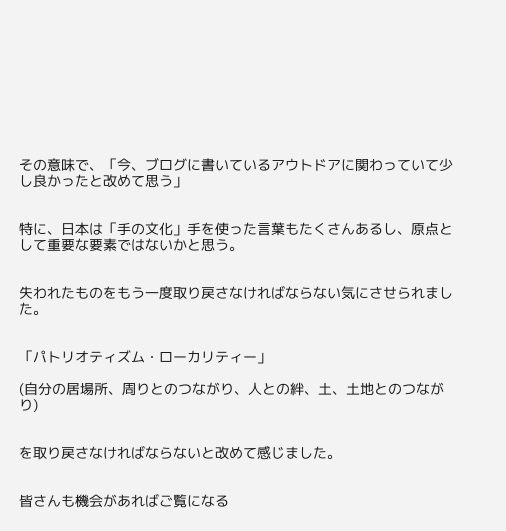その意味で、「今、ブログに書いているアウトドアに関わっていて少し良かったと改めて思う」


特に、日本は「手の文化」手を使った言葉もたくさんあるし、原点として重要な要素ではないかと思う。


失われたものをもう一度取り戻さなければならない気にさせられました。


「パトリオティズム・ローカリティー」

(自分の居場所、周りとのつながり、人との絆、土、土地とのつながり)


を取り戻さなければならないと改めて感じました。


皆さんも機会があればご覧になる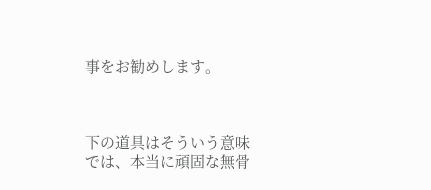事をお勧めします。



下の道具はそういう意味では、本当に頑固な無骨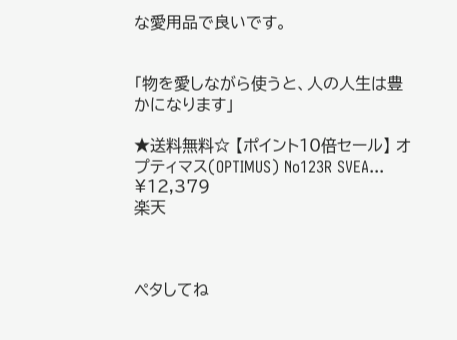な愛用品で良いです。


「物を愛しながら使うと、人の人生は豊かになります」

★送料無料☆ 【ポイント10倍セール】 オプティマス(OPTIMUS) No123R SVEA...
¥12,379
楽天



ペタしてね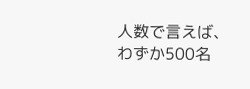人数で言えば、わずか500名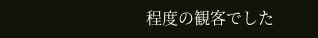程度の観客でした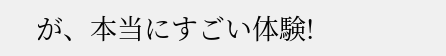が、本当にすごい体験!